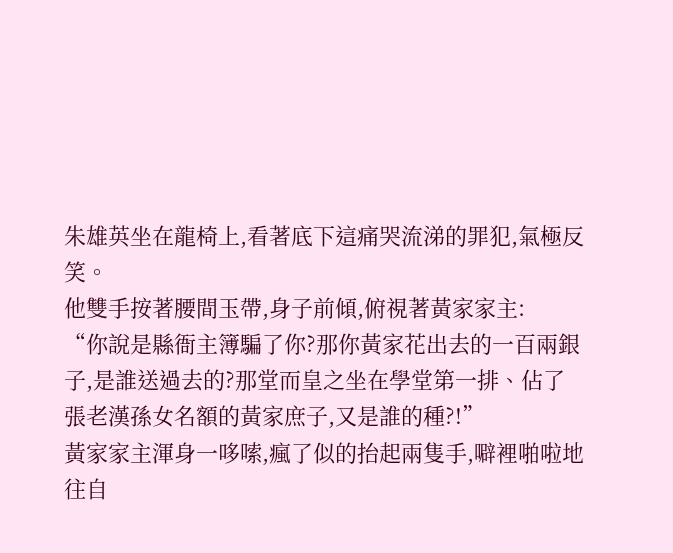朱雄英坐在龍椅上,看著底下這痛哭流涕的罪犯,氣極反笑。
他雙手按著腰間玉帶,身子前傾,俯視著黃家家主:
“你說是縣衙主簿騙了你?那你黃家花出去的一百兩銀子,是誰送過去的?那堂而皇之坐在學堂第一排、佔了張老漢孫女名額的黃家庶子,又是誰的種?!”
黃家家主渾身一哆嗦,瘋了似的抬起兩隻手,噼裡啪啦地往自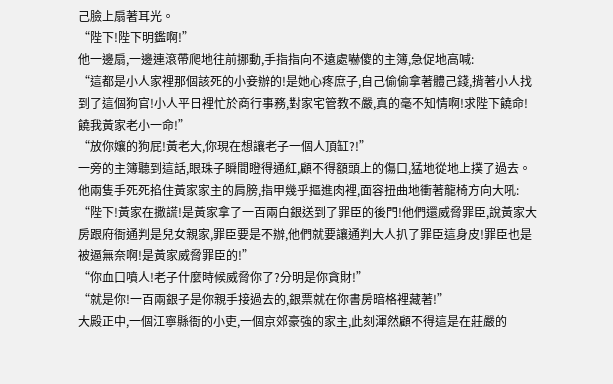己臉上扇著耳光。
“陛下!陛下明鑑啊!”
他一邊扇,一邊連滾帶爬地往前挪動,手指指向不遠處嚇傻的主簿,急促地高喊:
“這都是小人家裡那個該死的小妾辦的!是她心疼庶子,自己偷偷拿著體己錢,揹著小人找到了這個狗官!小人平日裡忙於商行事務,對家宅管教不嚴,真的毫不知情啊!求陛下饒命!饒我黃家老小一命!”
“放你孃的狗屁!黃老大,你現在想讓老子一個人頂缸?!”
一旁的主簿聽到這話,眼珠子瞬間瞪得通紅,顧不得額頭上的傷口,猛地從地上撲了過去。
他兩隻手死死掐住黃家家主的肩膀,指甲幾乎摳進肉裡,面容扭曲地衝著龍椅方向大吼:
“陛下!黃家在撒謊!是黃家拿了一百兩白銀送到了罪臣的後門!他們還威脅罪臣,說黃家大房跟府衙通判是兒女親家,罪臣要是不辦,他們就要讓通判大人扒了罪臣這身皮!罪臣也是被逼無奈啊!是黃家威脅罪臣的!”
“你血口噴人!老子什麼時候威脅你了?分明是你貪財!”
“就是你!一百兩銀子是你親手接過去的,銀票就在你書房暗格裡藏著!”
大殿正中,一個江寧縣衙的小吏,一個京郊豪強的家主,此刻渾然顧不得這是在莊嚴的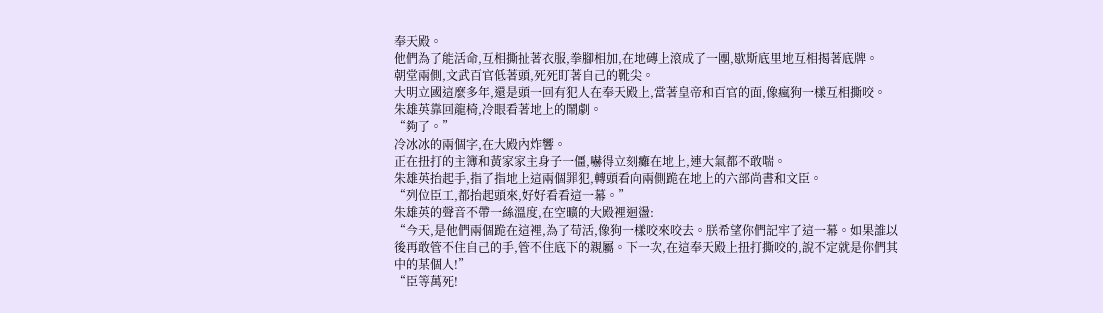奉天殿。
他們為了能活命,互相撕扯著衣服,拳腳相加,在地磚上滾成了一團,歇斯底里地互相揭著底牌。
朝堂兩側,文武百官低著頭,死死盯著自己的靴尖。
大明立國這麼多年,還是頭一回有犯人在奉天殿上,當著皇帝和百官的面,像瘋狗一樣互相撕咬。
朱雄英靠回龍椅,冷眼看著地上的鬧劇。
“夠了。”
冷冰冰的兩個字,在大殿內炸響。
正在扭打的主簿和黃家家主身子一僵,嚇得立刻癱在地上,連大氣都不敢喘。
朱雄英抬起手,指了指地上這兩個罪犯,轉頭看向兩側跪在地上的六部尚書和文臣。
“列位臣工,都抬起頭來,好好看看這一幕。”
朱雄英的聲音不帶一絲溫度,在空曠的大殿裡迴盪:
“今天,是他們兩個跪在這裡,為了苟活,像狗一樣咬來咬去。朕希望你們記牢了這一幕。如果誰以後再敢管不住自己的手,管不住底下的親屬。下一次,在這奉天殿上扭打撕咬的,說不定就是你們其中的某個人!”
“臣等萬死!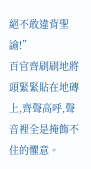絕不敢違背聖諭!”
百官齊刷刷地將頭緊緊貼在地磚上,齊聲高呼,聲音裡全是掩飾不住的懼意。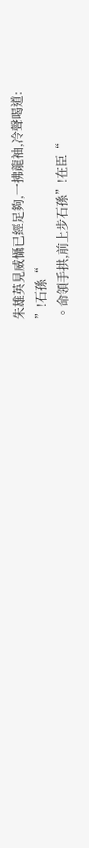朱雄英見威懾已經足夠,一拂龍袖,冷聲喝道:
”!石孫“
。命領手拱,前上步石孫”!在臣“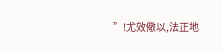”!尤效儆以,法正地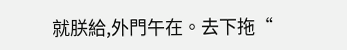就朕給,外門午在。去下拖“